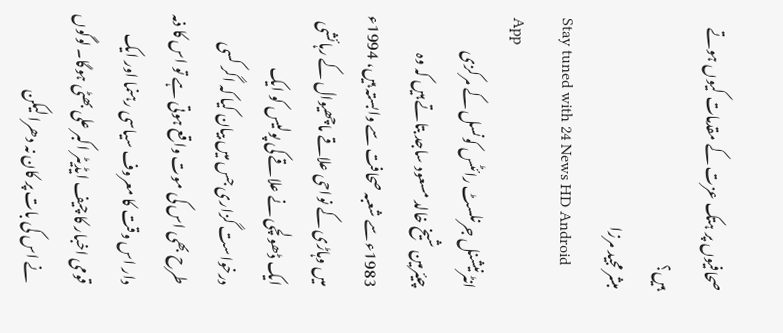صحافیوں پر ہتک عزت کے مقدمات کیوں ہوتے ہیں؟
مبشر مجید مرزا
Stay tuned with 24 News HD Android App
انٹرنیشنل جرنلسٹ رائٹس کونسل کے مرکزی چیئرمین شیخ خالد مسعود ساجد بتاتے ہیں کہ وہ 1983ء سے شعبہ صحافت سے وابستہ ہیں، 1994ء میں وہاڑی کے نواحی علاقے ماچھیوال کے رہائشی ایک ڈھولچی نے علاقے کی پولیس کو ایک درخواست گزاری جس میں بیان کیا کہ اگر کسی طرح بھی اس کی موت واقع ہوتی ہے تو اس کا ذمہ دار اس وقت کا معروف سیاسی رہنما اور ایک قومی اخبار کا چیف ایڈیٹر اکبر علی بھٹی ہوگا۔ لوگوں نے اس کی بات پر کان نہ دھرا لیکن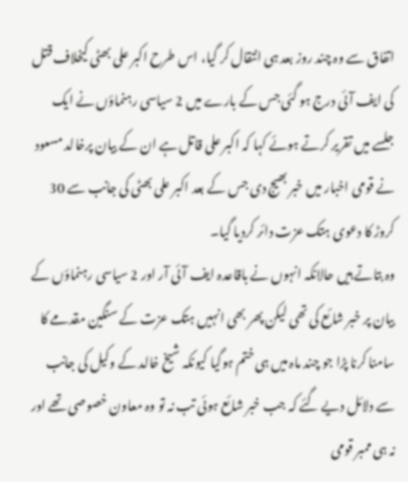اتفاق سے وہ چند روز بعد ہی انتقال کر گیا، اس طرح اکبر علی بھٹی کیخلاف قتل کی ایف آئی درج ہو گئی جس کے بارے میں 2 سیاسی رہنماؤں نے ایک جلسے میں تقریر کرتے ہوئے کہا کہ اکبر علی قاتل ہے ان کے بیان پرخالد مسعود نے قومی اخبار میں خبر بھیج دی جس کے بعد اکبر علی بھٹی کی جانب سے 30 کروڑ کا دعوی ہتک عزت دائر کردیا گیا۔
وہ بتاتے ہیں حالانکہ انہوں نے باقاعدہ ایف آئی آر اور 2 سیاسی رہنماؤں کے بیان پر خبر شائع کی تھی لیکن پھر بھی انہیں ہتک عزت کے سنگین مقدمے کا سامنا کرنا پڑا جو چند ماہ میں ہی ختم ہوگیا کیونکہ شیخ خالد کے وکیل کی جانب سے دلائل دیے گئے کہ جب خبر شائع ہوئی تب نہ تو وہ معاون خصوصی تھے اور نہ ہی ممبر قومی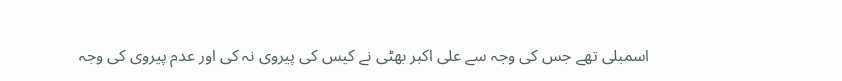اسمبلی تھے جس کی وجہ سے علی اکبر بھٹی نے کیس کی پیروی نہ کی اور عدم پیروی کی وجہ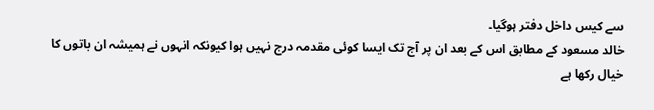سے کیس داخل دفتر ہوگیا۔
خالد مسعود کے مطابق اس کے بعد ان پر آج تک ایسا کوئی مقدمہ درج نہیں ہوا کیونکہ انہوں نے ہمیشہ ان باتوں کا خیال رکھا ہے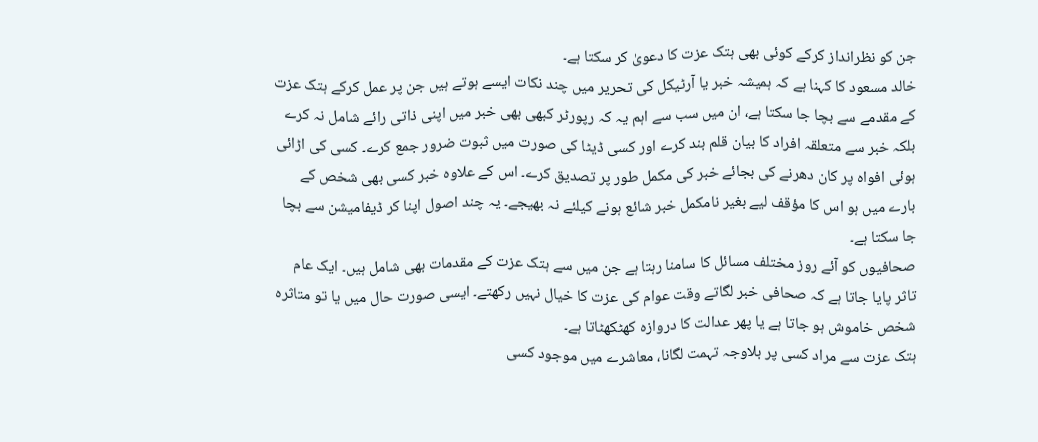جن کو نظرانداز کرکے کوئی بھی ہتک عزت کا دعویٰ کر سکتا ہے۔
خالد مسعود کا کہنا ہے کہ ہمیشہ خبر یا آرٹیکل کی تحریر میں چند نکات ایسے ہوتے ہیں جن پر عمل کرکے ہتک عزت کے مقدمے سے بچا جا سکتا ہے، ان میں سب سے اہم یہ کہ رپورٹر کبھی بھی خبر میں اپنی ذاتی رائے شامل نہ کرے بلکہ خبر سے متعلقہ افراد کا بیان قلم بند کرے اور کسی ڈیٹا کی صورت میں ثبوت ضرور جمع کرے۔ کسی کی اڑائی ہوئی افواہ پر کان دھرنے کی بجائے خبر کی مکمل طور پر تصدیق کرے۔ اس کے علاوہ خبر کسی بھی شخص کے بارے میں ہو اس کا مؤقف لیے بغیر نامکمل خبر شائع ہونے کیلئے نہ بھیجے۔ یہ چند اصول اپنا کر ڈیفامیشن سے بچا جا سکتا ہے۔
صحافیوں کو آئے روز مختلف مسائل کا سامنا رہتا ہے جن میں سے ہتک عزت کے مقدمات بھی شامل ہیں۔ ایک عام تاثر پایا جاتا ہے کہ صحافی خبر لگاتے وقت عوام کی عزت کا خیال نہیں رکھتے۔ ایسی صورت حال میں یا تو متاثرہ شخص خاموش ہو جاتا ہے یا پھر عدالت کا دروازہ کھٹکھٹاتا ہے۔
ہتک عزت سے مراد کسی پر بلاوجہ تہمت لگانا، معاشرے میں موجود کسی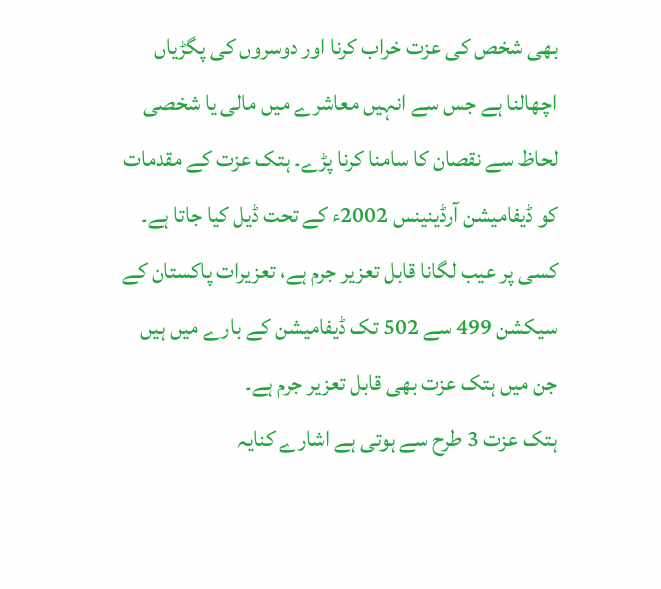بھی شخص کی عزت خراب کرنا اور دوسروں کی پگڑیاں اچھالنا ہے جس سے انہیں معاشرے میں مالی یا شخصی لحاظ سے نقصان کا سامنا کرنا پڑے۔ ہتک عزت کے مقدمات کو ڈیفامیشن آرڈینینس 2002ء کے تحت ڈیل کیا جاتا ہے۔
کسی پر عیب لگانا قابل تعزیر جرم ہے، تعزیرات پاکستان کے سیکشن 499 سے 502 تک ڈیفامیشن کے بارے میں ہیں جن میں ہتک عزت بھی قابل تعزیر جرم ہے۔
ہتک عزت 3 طرح سے ہوتی ہے اشارے کنایہ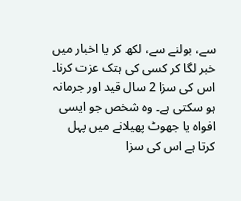سے، بولنے سے، لکھ کر یا اخبار میں خبر لگا کر کسی کی ہتک عزت کرنا۔
اس کی سزا 2 سال قید اور جرمانہ ہو سکتی ہے۔ وہ شخص جو ایسی افواہ یا جھوٹ پھیلانے میں پہل کرتا ہے اس کی سزا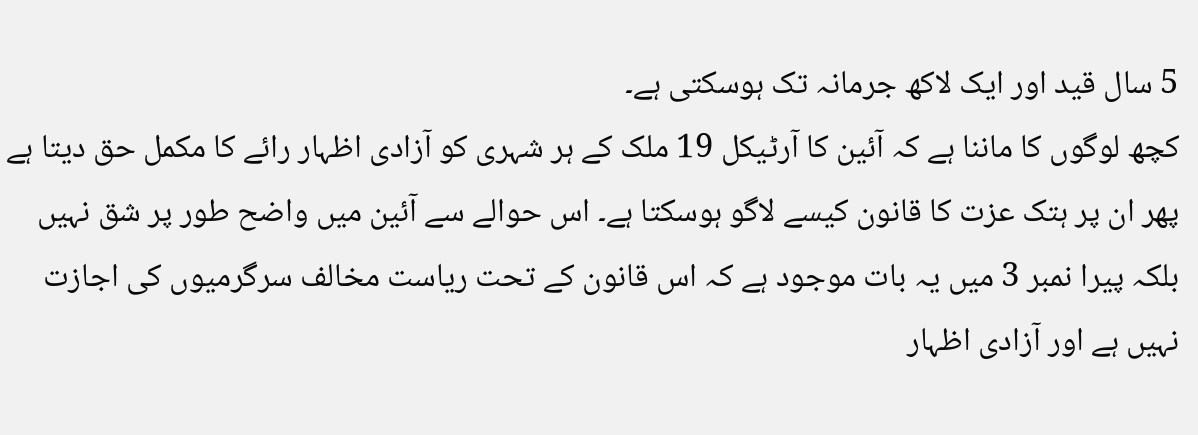5 سال قید اور ایک لاکھ جرمانہ تک ہوسکتی ہے۔
کچھ لوگوں کا ماننا ہے کہ آئین کا آرٹیکل 19 ملک کے ہر شہری کو آزادی اظہار رائے کا مکمل حق دیتا ہے پھر ان پر ہتک عزت کا قانون کیسے لاگو ہوسکتا ہے۔ اس حوالے سے آئین میں واضح طور پر شق نہیں بلکہ پیرا نمبر 3 میں یہ بات موجود ہے کہ اس قانون کے تحت ریاست مخالف سرگرمیوں کی اجازت نہیں ہے اور آزادی اظہار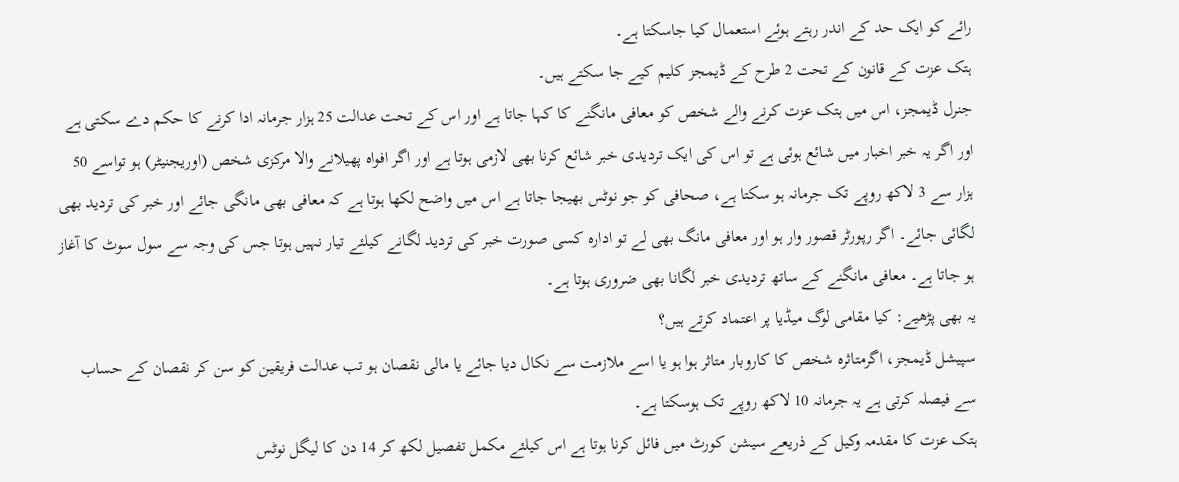رائے کو ایک حد کے اندر رہتے ہوئے استعمال کیا جاسکتا ہے۔
ہتک عزت کے قانون کے تحت 2 طرح کے ڈیمجز کلیم کیے جا سکتے ہیں۔
جنرل ڈیمجز، اس میں ہتک عزت کرنے والے شخص کو معافی مانگنے کا کہا جاتا ہے اور اس کے تحت عدالت 25 ہزار جرمانہ ادا کرنے کا حکم دے سکتی ہے اور اگر یہ خبر اخبار میں شائع ہوئی ہے تو اس کی ایک تردیدی خبر شائع کرنا بھی لازمی ہوتا ہے اور اگر افواہ پھیلانے والا مرکزی شخص (اوریجنیٹر) ہو تواسے 50 ہزار سے 3 لاکھ روپے تک جرمانہ ہو سکتا ہے، صحافی کو جو نوٹس بھیجا جاتا ہے اس میں واضح لکھا ہوتا ہے کہ معافی بھی مانگی جائے اور خبر کی تردید بھی لگائی جائے۔ اگر رپورٹر قصور وار ہو اور معافی مانگ بھی لے تو ادارہ کسی صورت خبر کی تردید لگانے کیلئے تیار نہیں ہوتا جس کی وجہ سے سول سوٹ کا آغاز ہو جاتا ہے۔ معافی مانگنے کے ساتھ تردیدی خبر لگانا بھی ضروری ہوتا ہے۔
یہ بھی پڑھیے: کیا مقامی لوگ میڈیا پر اعتماد کرتے ہیں؟
سپیشل ڈیمجز، اگرمتاثرہ شخص کا کاروبار متاثر ہوا ہو یا اسے ملازمت سے نکال دیا جائے یا مالی نقصان ہو تب عدالت فریقین کو سن کر نقصان کے حساب سے فیصلہ کرتی ہے یہ جرمانہ 10 لاکھ روپے تک ہوسکتا ہے۔
ہتک عزت کا مقدمہ وکیل کے ذریعے سیشن کورٹ میں فائل کرنا ہوتا ہے اس کیلئے مکمل تفصیل لکھ کر 14 دن کا لیگل نوٹس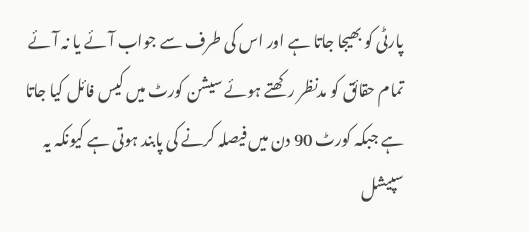پارٹی کو بھیجا جاتا ہے اور اس کی طرف سے جواب آئے یا نہ آئے تمام حقائق کو مدنظر رکھتے ہوئے سیشن کورٹ میں کیس فائل کیا جاتا ہے جبکہ کورٹ 90 دن میں فیصلہ کرنے کی پابند ہوتی ہے کیونکہ یہ سپیشل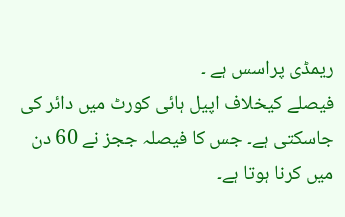ریمڈی پراسس ہے ۔
فیصلے کیخلاف اپیل ہائی کورٹ میں دائر کی جاسکتی ہے۔ جس کا فیصلہ ججز نے 60 دن میں کرنا ہوتا ہے۔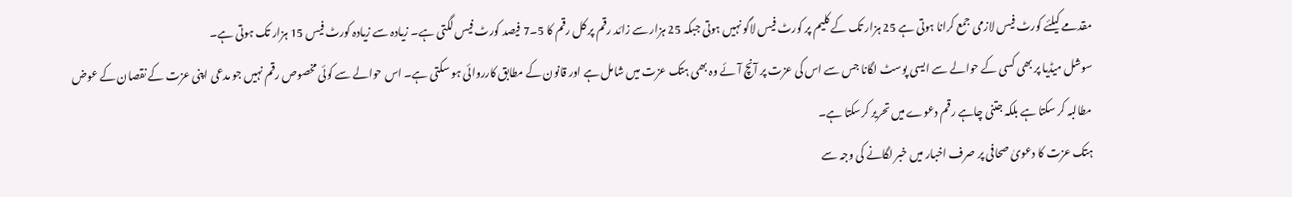مقدمے کیلئے کورٹ فیس لازمی جمع کرانا ہوتی ہے 25 ہزار تک کے کلیم پر کورٹ فیس لاگو نہیں ہوتی جبکہ 25 ہزار سے زائد رقم پر کل رقم کا 5۔7 فیصد کورٹ فیس لگتی ہے۔ زیادہ سے زیادہ کورٹ فیس 15 ہزار تک ہوتی ہے۔
سوشل میڈیا پر بھی کسی کے حوالے سے ایسی پوسٹ لگانا جس سے اس کی عزت پر آنچ آئے وہ بھی ہتک عزت میں شامل ہے اور قانون کے مطابق کارروائی ہو سکتی ہے۔ اس حوالے سے کوئی مخصوص رقم نہیں جو مدعی اپنی عزت کے نقصان کے عوض مطالبہ کر سکتا ہے بلکہ جتنی چاہے رقم دعوے میں تحریر کرسکتا ہے۔
ہتک عزت کا دعویٰ صحافی پر صرف اخبار میں خبر لگانے کی وجہ سے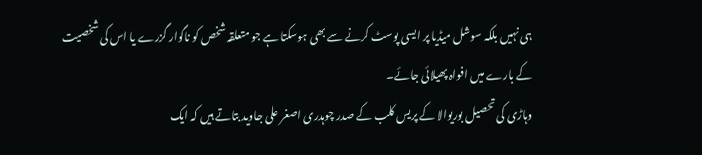ہی نہیں بلکہ سوشل میڈیا پر ایسی پوسٹ کرنے سے بھی ہوسکتا ہے جو متعلقہ شخص کو ناگوار گزرے یا اس کی شخصیت کے بارے میں افواہ پھیلائی جائے۔
وہاڑی کی تحصیل بوریوالا کے پریس کلب کے صدر چوہدری اصغر علی جاوید بتاتے ہیں کہ ایک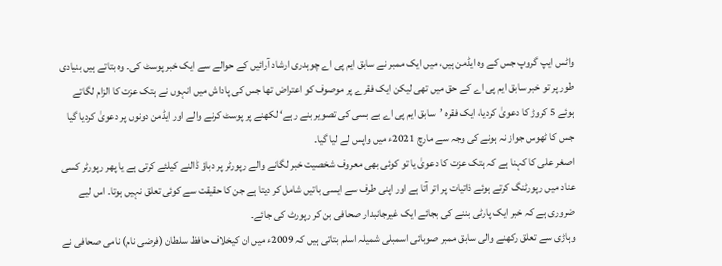واٹس ایپ گروپ جس کے وہ ایڈمن ہیں، میں ایک ممبر نے سابق ایم پی اے چوہدری ارشاد آرائیں کے حوالے سے ایک خبر پوسٹ کی۔ وہ بتاتے ہیں بنیادی طور پر تو خبر سابق ایم پی اے کے حق میں تھی لیکن ایک فقرے پر موصوف کو اعتراض تھا جس کی پاداش میں انہوں نے ہتک عزت کا الزام لگاتے ہوئے 5 کروڑ کا دعویٰ کردیا، ایک فقرہ ’سابق ایم پی اے بے بسی کی تصویر بنے رہے‘ لکھنے پر پوسٹ کرنے والے اور ایڈمن دونوں پر دعویٰ کردیا گیا جس کا ٹھوس جواز نہ ہونے کی وجہ سے مارچ 2021ء میں واپس لے لیا گیا۔
اصغر علی کا کہنا ہے کہ ہتک عزت کا دعویٰ یا تو کوئی بھی معروف شخصیت خبر لگانے والے رپورٹر پر دباؤ ڈالنے کیلئے کرتی ہے یا پھر رپورٹر کسی عناد میں رپورٹنگ کرتے ہوئے ذاتیات پر اتر آتا ہے اور اپنی طرف سے ایسی باتیں شامل کر دیتا ہے جن کا حقیقت سے کوئی تعلق نہیں ہوتا۔ اس لیے ضروری ہے کہ خبر ایک پارٹی بننے کی بجائے ایک غیرجانبدار صحافی بن کر رپورٹ کی جائے۔
وہاڑی سے تعلق رکھنے والی سابق ممبر صوبائی اسمبلی شمیلہ اسلم بتاتی ہیں کہ 2009ء میں ان کیخلاف حافظ سلطان (فرضی نام) نامی صحافی نے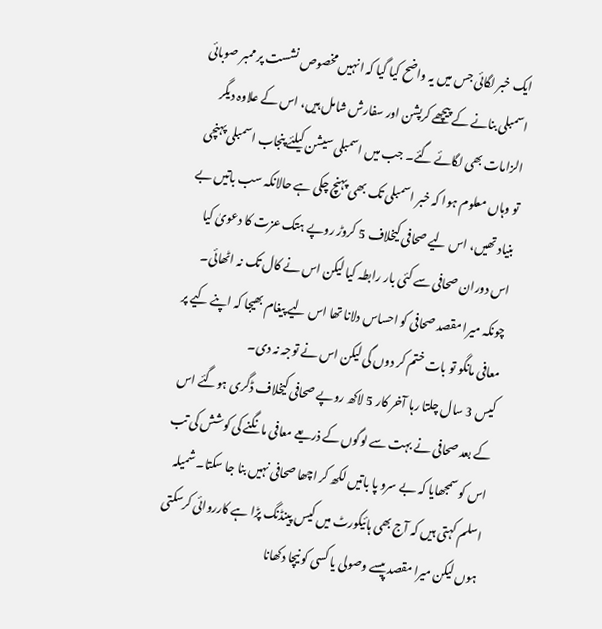ایک خبر لگائی جس میں یہ واضح کیا گیا کہ انہیں مخصوص نشست پر ممبر صوبائی اسمبلی بنانے کے پیچھے کرپشن اور سفارش شامل ہیں، اس کے علاوہ دیگر الزامات بھی لگائے گئے۔ جب میں اسمبلی سیشن کیلئے پنجاب اسمبلی پہنچی تو وہاں معلوم ہوا کہ خبر اسمبلی تک بھی پہنچ چکی ہے حالانکہ سب باتیں بے بنیاد تھیں، اس لیے صحافی کیخلاف 5 کروڑ روپے ہتک عزت کا دعویٰ کیا اس دوران صحافی سے کئی بار رابطہ کیا لیکن اس نے کال تک نہ اٹھائی۔ چونکہ میرا مقصد صحافی کو احساس دلانا تھا اس لیے پیغام بھیجا کہ اپنے کیے پر معافی مانگو تو بات ختم کر دوں گی لیکن اس نے توجہ نہ دی۔
کیس 3 سال چلتا رہا آخر کار 5 لاکھ روپے صحافی کیخلاف ڈگری ہوگئے اس کے بعد صحافی نے بہت سے لوگوں کے ذریعے معافی مانگنے کی کوشش کی تب اس کو سمجھایا کہ بے سرو پا باتیں لکھ کر اچھا صحافی نہیں بنا جا سکتا۔ شمیلہ اسلم کہتی ہیں کہ آج بھی ہائیکورٹ میں کیس پینڈنگ پڑا ہے کارروائی کرسکتی ہوں لیکن میرا مقصد پیسے وصولی یا کسی کو نیچا دکھانا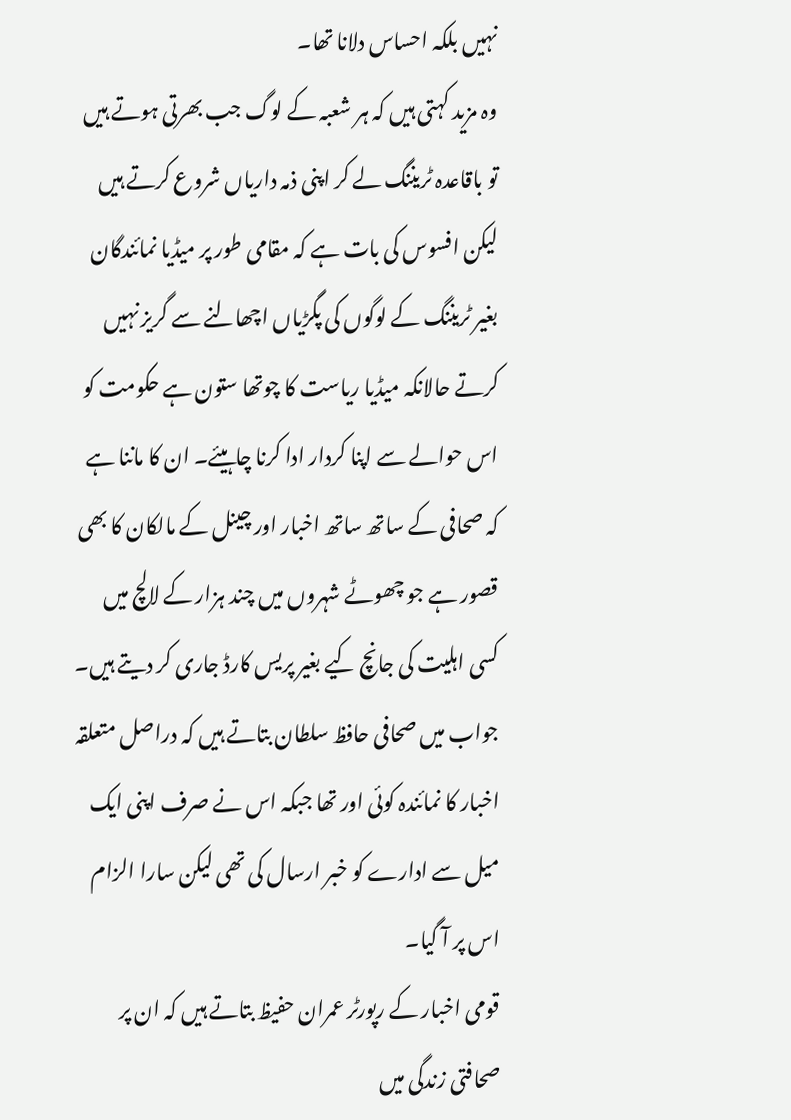نہیں بلکہ احساس دلانا تھا۔
وہ مزید کہتی ہیں کہ ہر شعبہ کے لوگ جب بھرتی ہوتے ہیں تو باقاعدہ ٹریننگ لے کر اپنی ذمہ داریاں شروع کرتے ہیں لیکن افسوس کی بات ہے کہ مقامی طور پر میڈیا نمائندگان بغیر ٹریننگ کے لوگوں کی پگڑیاں اچھالنے سے گریز نہیں کرتے حالانکہ میڈیا ریاست کا چوتھا ستون ہے حکومت کو اس حوالے سے اپنا کردار ادا کرنا چاہیئے۔ ان کا ماننا ہے کہ صحافی کے ساتھ ساتھ اخبار اور چینل کے مالکان کا بھی قصور ہے جو چھوٹے شہروں میں چند ہزار کے لالچ میں کسی اہلیت کی جانچ کیے بغیر پریس کارڈ جاری کر دیتے ہیں۔
جواب میں صحافی حافظ سلطان بتاتے ہیں کہ دراصل متعلقہ اخبار کا نمائندہ کوئی اور تھا جبکہ اس نے صرف اپنی ایک میل سے ادارے کو خبر ارسال کی تھی لیکن سارا الزام اس پر آ گیا۔
قومی اخبار کے رپورٹر عمران حفیظ بتاتے ہیں کہ ان پر صحافتی زندگی میں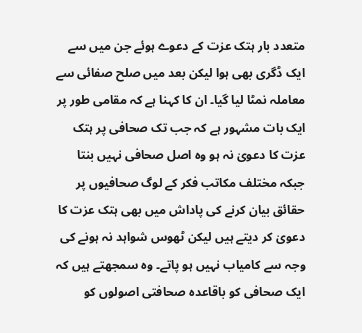متعدد بار ہتک عزت کے دعوے ہوئے جن میں سے ایک ڈگری بھی ہوا لیکن بعد میں صلح صفائی سے معاملہ نمٹا لیا گیا۔ ان کا کہنا ہے کہ مقامی طور پر ایک بات مشہور ہے کہ جب تک صحافی پر ہتک عزت کا دعویٰ نہ ہو وہ اصل صحافی نہیں بنتا جبکہ مختلف مکاتب فکر کے لوگ صحافیوں پر حقائق بیان کرنے کی پاداش میں بھی ہتک عزت کا دعویٰ کر دیتے ہیں لیکن ٹھوس شواہد نہ ہونے کی وجہ سے کامیاب نہیں ہو پاتے۔ وہ سمجھتے ہیں کہ ایک صحافی کو باقاعدہ صحافتی اصولوں کو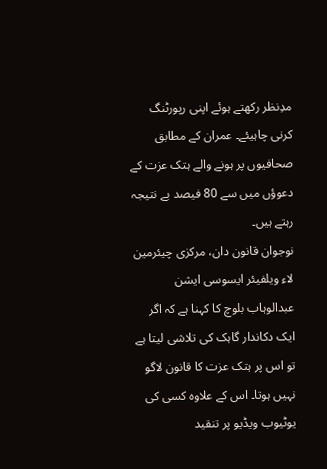مدِنظر رکھتے ہوئے اپنی رپورٹنگ کرنی چاہیئے۔ عمران کے مطابق صحافیوں پر ہونے والے ہتک عزت کے دعوؤں میں سے 80 فیصد بے نتیجہ رہتے ہیں۔
نوجوان قانون دان، مرکزی چیئرمین لاء ویلفیئر ایسوسی ایشن عبدالوہاب بلوچ کا کہنا ہے کہ اگر ایک دکاندار گاہک کی تلاشی لیتا ہے تو اس پر ہتک عزت کا قانون لاگو نہیں ہوتا۔ اس کے علاوہ کسی کی یوٹیوب ویڈیو پر تنقید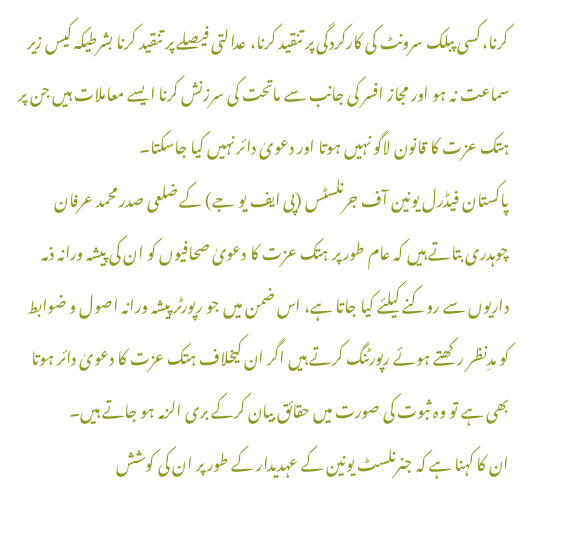کرنا، کسی پبلک سرونٹ کی کارکردگی پر تنقید کرنا، عدالتی فیصلے پر تنقید کرنا بشرطیکہ کیس زیر سماعت نہ ہو اور مجاز افسر کی جانب سے ماتحت کی سرزنش کرنا ایسے معاملات ہیں جن پر ہتک عزت کا قانون لاگو نہیں ہوتا اور دعویٰ دائر نہیں کیا جاسکتا۔
پاکستان فیڈرل یونین آف جرنلسٹس (پی ایف یو جے) کے ضلعی صدر محمد عرفان چوہدری بتاتے ہیں کہ عام طور پر ہتک عزت کا دعویٰ صحافیوں کو ان کی پیشہ ورانہ ذمہ داریوں سے روکنے کیلئے کیا جاتا ہے، اس ضمن میں جو رپورٹر پیشہ ورانہ اصول و ضوابط کو مدِنظر رکھتے ہوئے رپورٹنگ کرتے ہیں اگر ان کیخلاف ہتک عزت کا دعویٰ دائر ہوتا بھی ہے تو وہ ثبوت کی صورت میں حقائق بیان کرکے بری الزمہ ہو جاتے ہیں۔
ان کا کہنا ہے کہ جنرنلسٹ یونین کے عہدیدار کے طور پر ان کی کوشش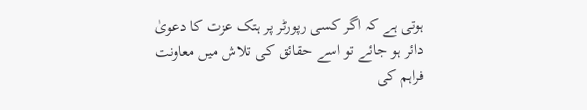ہوتی ہے کہ اگر کسی رپورٹر پر ہتک عزت کا دعویٰ دائر ہو جائے تو اسے حقائق کی تلاش میں معاونت فراہم کی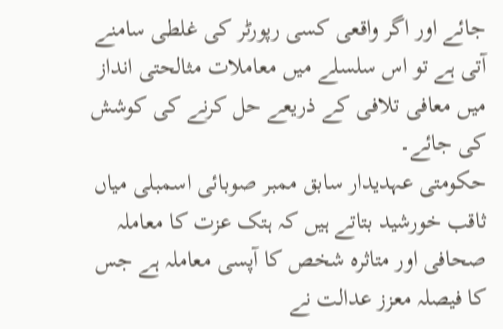جائے اور اگر واقعی کسی رپورٹر کی غلطی سامنے آتی ہے تو اس سلسلے میں معاملات مثالحتی انداز میں معافی تلافی کے ذریعے حل کرنے کی کوشش کی جائے۔
حکومتی عہدیدار سابق ممبر صوبائی اسمبلی میاں ثاقب خورشید بتاتے ہیں کہ ہتک عزت کا معاملہ صحافی اور متاثرہ شخص کا آپسی معاملہ ہے جس کا فیصلہ معزز عدالت نے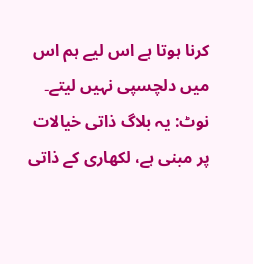کرنا ہوتا ہے اس لیے ہم اس میں دلچسپی نہیں لیتے۔
نوٹ: یہ بلاگ ذاتی خیالات پر مبنی ہے، لکھاری کے ذاتی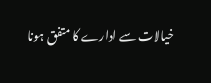خیالات سے ادارے کا متفق ہونا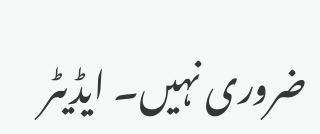ضروری نہیں۔ ایڈیٹر